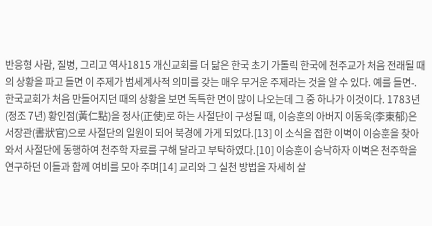반응형 사람, 질병, 그리고 역사1815 개신교회를 더 닮은 한국 초기 가톨릭 한국에 천주교가 처음 전래될 때의 상황을 파고 들면 이 주제가 범세계사적 의미를 갖는 매우 무거운 주제라는 것을 알 수 있다. 예를 들면-. 한국교회가 처음 만들어지던 때의 상황을 보면 독특한 면이 많이 나오는데 그 중 하나가 이것이다. 1783년(정조 7년) 황인점(黃仁點)을 정사(正使)로 하는 사절단이 구성될 때, 이승훈의 아버지 이동욱(李東郁)은 서장관(書狀官)으로 사절단의 일원이 되어 북경에 가게 되었다.[13] 이 소식을 접한 이벽이 이승훈을 찾아와서 사절단에 동행하여 천주학 자료를 구해 달라고 부탁하였다.[10] 이승훈이 승낙하자 이벽은 천주학을 연구하던 이들과 함께 여비를 모아 주며[14] 교리와 그 실천 방법을 자세히 살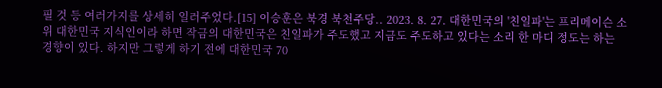필 것 등 여러가지를 상세히 일러주었다.[15] 이승훈은 북경 북천주당.. 2023. 8. 27. 대한민국의 '친일파'는 프리메이슨 소위 대한민국 지식인이라 하면 작금의 대한민국은 친일파가 주도했고 지금도 주도하고 있다는 소리 한 마디 정도는 하는 경향이 있다. 하지만 그렇게 하기 전에 대한민국 70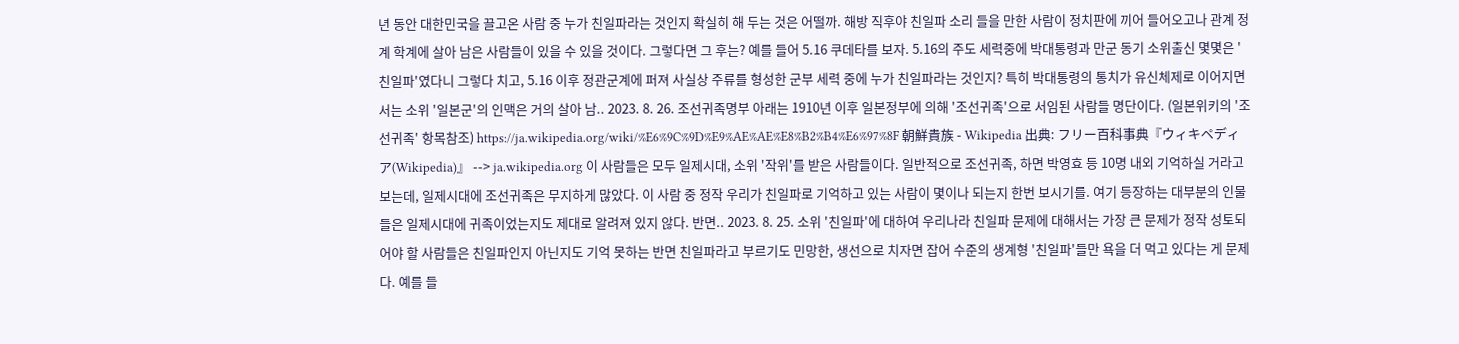년 동안 대한민국을 끌고온 사람 중 누가 친일파라는 것인지 확실히 해 두는 것은 어떨까. 해방 직후야 친일파 소리 들을 만한 사람이 정치판에 끼어 들어오고나 관계 정계 학계에 살아 남은 사람들이 있을 수 있을 것이다. 그렇다면 그 후는? 예를 들어 5.16 쿠데타를 보자. 5.16의 주도 세력중에 박대통령과 만군 동기 소위출신 몇몇은 '친일파'였다니 그렇다 치고, 5.16 이후 정관군계에 퍼져 사실상 주류를 형성한 군부 세력 중에 누가 친일파라는 것인지? 특히 박대통령의 통치가 유신체제로 이어지면서는 소위 '일본군'의 인맥은 거의 살아 남.. 2023. 8. 26. 조선귀족명부 아래는 1910년 이후 일본정부에 의해 '조선귀족'으로 서임된 사람들 명단이다. (일본위키의 '조선귀족' 항목참조) https://ja.wikipedia.org/wiki/%E6%9C%9D%E9%AE%AE%E8%B2%B4%E6%97%8F 朝鮮貴族 - Wikipedia 出典: フリー百科事典『ウィキペディア(Wikipedia)』 --> ja.wikipedia.org 이 사람들은 모두 일제시대, 소위 '작위'를 받은 사람들이다. 일반적으로 조선귀족, 하면 박영효 등 10명 내외 기억하실 거라고 보는데, 일제시대에 조선귀족은 무지하게 많았다. 이 사람 중 정작 우리가 친일파로 기억하고 있는 사람이 몇이나 되는지 한번 보시기를. 여기 등장하는 대부분의 인물들은 일제시대에 귀족이었는지도 제대로 알려져 있지 않다. 반면.. 2023. 8. 25. 소위 '친일파'에 대하여 우리나라 친일파 문제에 대해서는 가장 큰 문제가 정작 성토되어야 할 사람들은 친일파인지 아닌지도 기억 못하는 반면 친일파라고 부르기도 민망한, 생선으로 치자면 잡어 수준의 생계형 '친일파'들만 욕을 더 먹고 있다는 게 문제다. 예를 들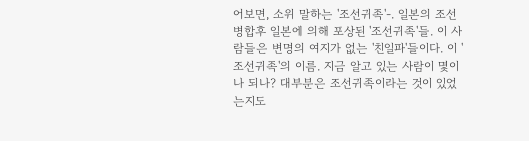어보면, 소위 말하는 '조선귀족'-. 일본의 조선 병합후 일본에 의해 포상된 '조선귀족'들. 이 사람들은 변명의 여지가 없는 '친일파'들이다. 이 '조선귀족'의 이름. 지금 알고 있는 사람이 몇이나 되나? 대부분은 조선귀족이라는 것이 있었는지도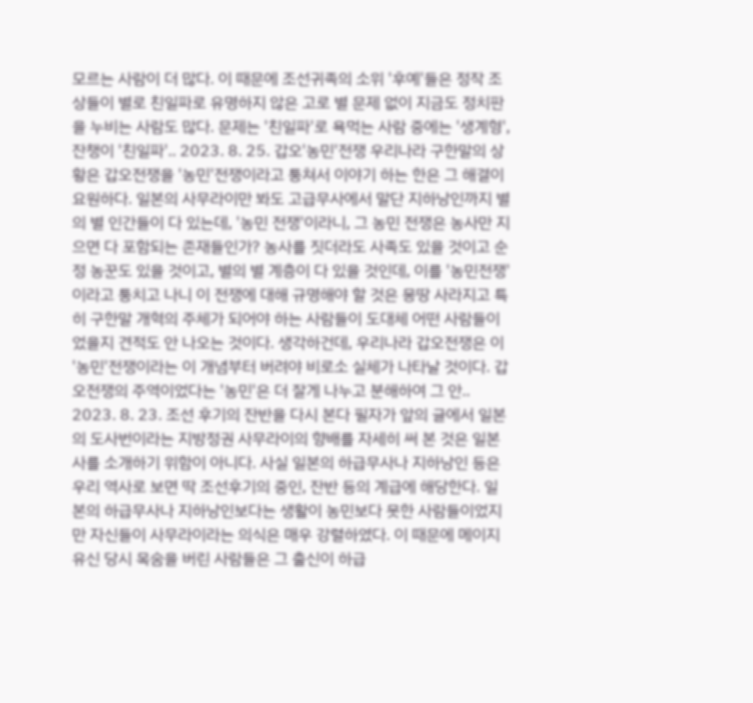모르는 사람이 더 많다. 이 때문에 조선귀족의 소위 '후예'들은 정작 조상들이 별로 친일파로 유명하지 않은 고로 별 문제 없이 지금도 정치판을 누비는 사람도 많다. 문제는 '친일파'로 욕먹는 사람 중에는 '생계형', 잔챙이 '친일파'.. 2023. 8. 25. 갑오'농민'전쟁 우리나라 구한말의 상황은 갑오전쟁을 '농민'전쟁이라고 퉁쳐서 이야기 하는 한은 그 해결이 요원하다. 일본의 사무라이만 봐도 고급무사에서 말단 지하낭인까지 별의 별 인간들이 다 있는데, '농민 전쟁'이라니, 그 농민 전쟁은 농사만 지으면 다 포함되는 존재들인가? 농사를 짓더라도 사족도 있을 것이고 순정 농꾼도 있을 것이고, 별의 별 계층이 다 있을 것인데, 이를 '농민전쟁'이라고 퉁치고 나니 이 전쟁에 대해 규명해야 할 것은 몽땅 사라지고 특히 구한말 개혁의 주체가 되어야 하는 사람들이 도대체 어떤 사람들이었을지 견적도 안 나오는 것이다. 생각하건데, 우리나라 갑오전쟁은 이 '농민'전쟁이라는 이 개념부터 버려야 비로소 실체가 나타날 것이다. 갑오전쟁의 주역이었다는 '농민'은 더 잘게 나누고 분해하여 그 안.. 2023. 8. 23. 조선 후기의 잔반을 다시 본다 필자가 앞의 글에서 일본의 도사번이라는 지방정권 사무라이의 향배를 자세히 써 본 것은 일본사를 소개하기 위함이 아니다. 사실 일본의 하급무사나 지하낭인 등은 우리 역사로 보면 딱 조선후기의 중인, 잔반 등의 계급에 해당한다. 일본의 하급무사나 지하낭인보다는 생활이 농민보다 못한 사람들이었지만 자신들이 사무라이라는 의식은 매우 강렬하였다. 이 때문에 메이지유신 당시 목숨을 버린 사람들은 그 출신이 하급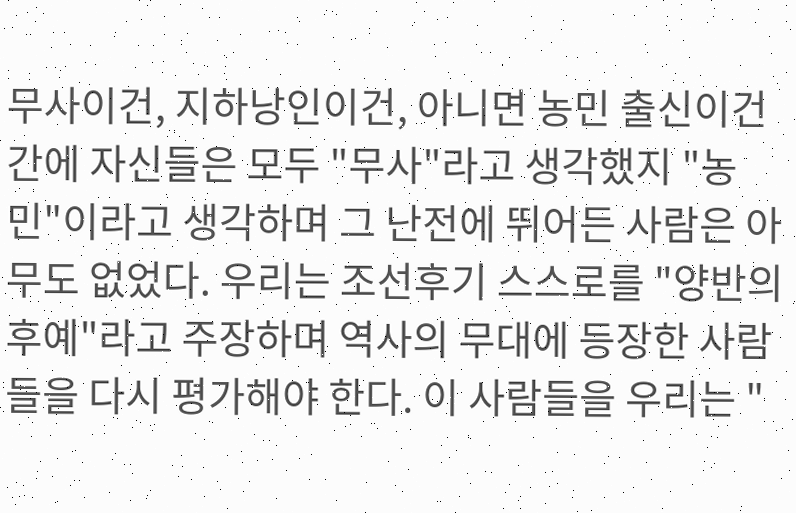무사이건, 지하낭인이건, 아니면 농민 출신이건 간에 자신들은 모두 "무사"라고 생각했지 "농민"이라고 생각하며 그 난전에 뛰어든 사람은 아무도 없었다. 우리는 조선후기 스스로를 "양반의 후예"라고 주장하며 역사의 무대에 등장한 사람들을 다시 평가해야 한다. 이 사람들을 우리는 "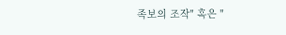족보의 조작" 혹은 "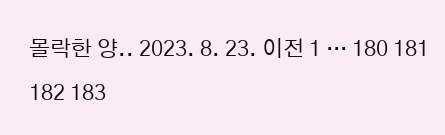몰락한 양.. 2023. 8. 23. 이전 1 ··· 180 181 182 183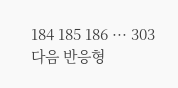184 185 186 ··· 303 다음 반응형